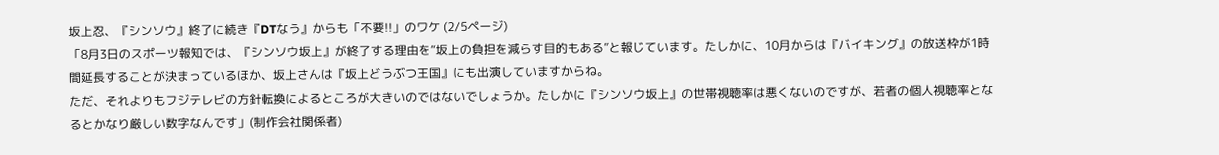坂上忍、『シンソウ』終了に続き『DTなう』からも「不要!!」のワケ (2/5ページ)
「8月3日のスポーツ報知では、『シンソウ坂上』が終了する理由を“坂上の負担を減らす目的もある”と報じています。たしかに、10月からは『バイキング』の放送枠が1時間延長することが決まっているほか、坂上さんは『坂上どうぶつ王国』にも出演していますからね。
ただ、それよりもフジテレビの方針転換によるところが大きいのではないでしょうか。たしかに『シンソウ坂上』の世帯視聴率は悪くないのですが、若者の個人視聴率となるとかなり厳しい数字なんです」(制作会社関係者)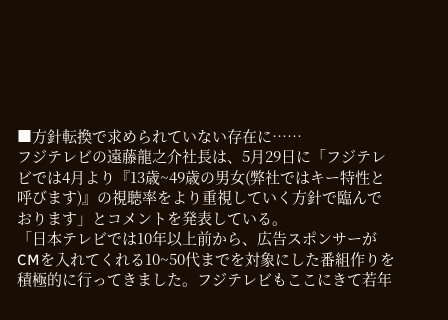■方針転換で求められていない存在に……
フジテレビの遠藤龍之介社長は、5月29日に「フジテレビでは4月より『13歳~49歳の男女(弊社ではキー特性と呼びます)』の視聴率をより重視していく方針で臨んでおります」とコメントを発表している。
「日本テレビでは10年以上前から、広告スポンサーがCMを入れてくれる10~50代までを対象にした番組作りを積極的に行ってきました。フジテレビもここにきて若年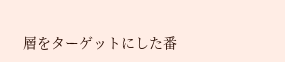層をターゲットにした番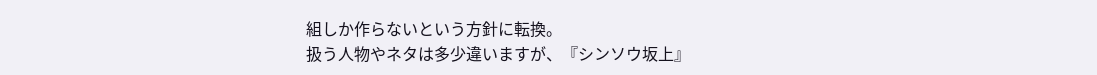組しか作らないという方針に転換。
扱う人物やネタは多少違いますが、『シンソウ坂上』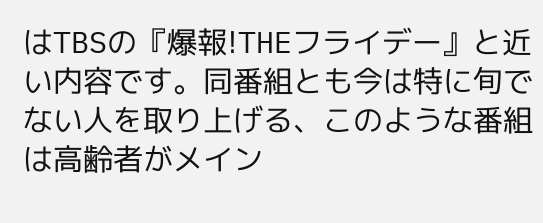はTBSの『爆報!THEフライデー』と近い内容です。同番組とも今は特に旬でない人を取り上げる、このような番組は高齢者がメイン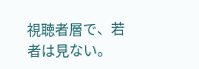視聴者層で、若者は見ない。